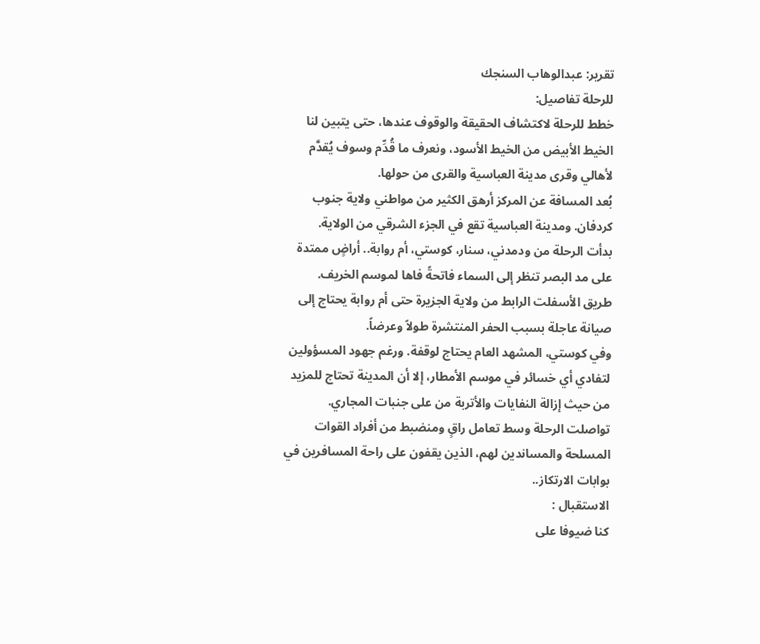تقرير: عبدالوهاب السنجك
للرحلة تفاصيل:
خطط للرحلة لاكتشاف الحقيقة والوقوف عندها، حتى يتبين لنا الخيط الأبيض من الخيط الأسود، ونعرف ما قُدِّم وسوف يُقدَّم لأهالي وقرى مدينة العباسية والقرى من حولها.
بُعد المسافة عن المركز أرهق الكثير من مواطني ولاية جنوب كردفان. ومدينة العباسية تقع في الجزء الشرقي من الولاية.
بدأت الرحلة من ودمدني، سنار، كوستي، أم روابة.. أراضٍ ممتدة على مد البصر تنظر إلى السماء فاتحةً فاها لموسم الخريف.
طريق الأسفلت الرابط من ولاية الجزيرة حتى أم روابة يحتاج إلى صيانة عاجلة بسبب الحفر المنتشرة طولاً وعرضاً.
وفي كوستي، المشهد العام يحتاج لوقفة. ورغم جهود المسؤولين لتفادي أي خسائر في موسم الأمطار، إلا أن المدينة تحتاج للمزيد من حيث إزالة النفايات والأتربة من على جنبات المجاري.
تواصلت الرحلة وسط تعامل راقٍ ومنضبط من أفراد القوات المسلحة والمساندين لهم، الذين يقفون على راحة المسافرين في بوابات الارتكاز..
الاستقبال :
كنا ضيوفا على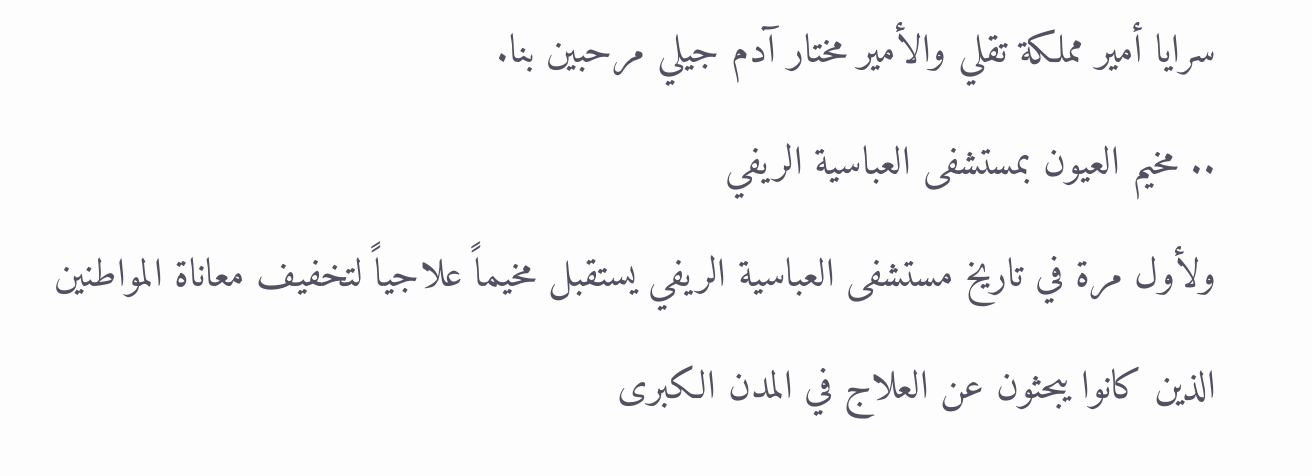سرايا أمير مملكة تقلي والأمير مختار آدم جيلي مرحبين بنا.
.. مخيم العيون بمستشفى العباسية الريفي
ولأول مرة في تاريخ مستشفى العباسية الريفي يستقبل مخيماً علاجياً لتخفيف معاناة المواطنين الذين كانوا يبحثون عن العلاج في المدن الكبرى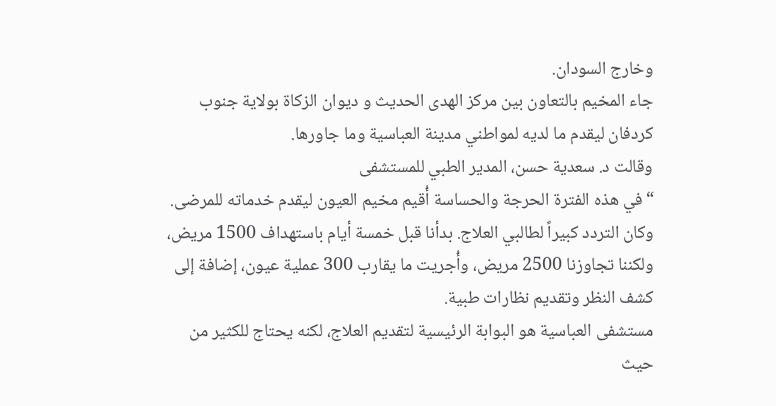وخارج السودان.
جاء المخيم بالتعاون بين مركز الهدى الحديث و ديوان الزكاة بولاية جنوب كردفان ليقدم ما لديه لمواطني مدينة العباسية وما جاورها.
وقالت د. سعدية حسن، المدير الطبي للمستشفى
“في هذه الفترة الحرجة والحساسة أُقيم مخيم العيون ليقدم خدماته للمرضى. وكان التردد كبيراً لطالبي العلاج. بدأنا قبل خمسة أيام باستهداف 1500 مريض، ولكننا تجاوزنا 2500 مريض، وأُجريت ما يقارب 300 عملية عيون، إضافة إلى كشف النظر وتقديم نظارات طبية.
مستشفى العباسية هو البوابة الرئيسية لتقديم العلاج، لكنه يحتاج للكثير من حيث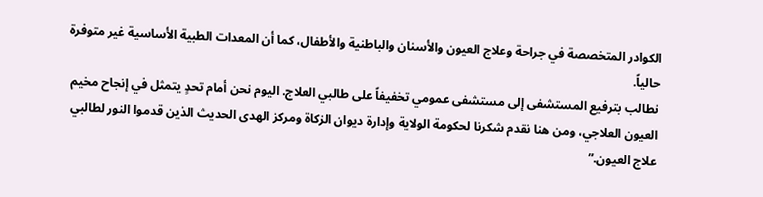الكوادر المتخصصة في جراحة وعلاج العيون والأسنان والباطنية والأطفال، كما أن المعدات الطبية الأساسية غير متوفرة حالياً.
نطالب بترفيع المستشفى إلى مستشفى عمومي تخفيفاً على طالبي العلاج. اليوم نحن أمام تحدٍ يتمثل في إنجاح مخيم العيون العلاجي، ومن هنا نقدم شكرنا لحكومة الولاية وإدارة ديوان الزكاة ومركز الهدى الحديث الذين قدموا النور لطالبي علاج العيون.”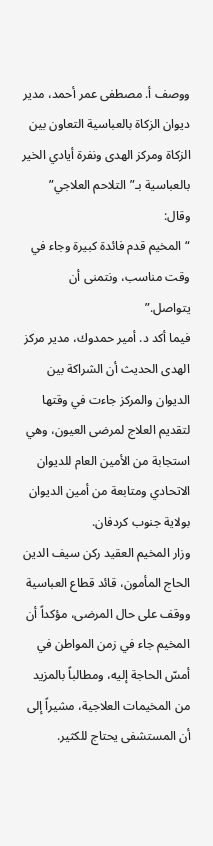ووصف أ. مصطفى عمر أحمد، مدير ديوان الزكاة بالعباسية التعاون بين الزكاة ومركز الهدى ونفرة أيادي الخير بالعباسية بـ”التلاحم العلاجي” وقال:
“المخيم قدم فائدة كبيرة وجاء في وقت مناسب، ونتمنى أن يتواصل.”
فيما أكد د. أمير حمدوك، مدير مركز الهدى الحديث أن الشراكة بين الديوان والمركز جاءت في وقتها لتقديم العلاج لمرضى العيون، وهي استجابة من الأمين العام للديوان الاتحادي ومتابعة من أمين الديوان بولاية جنوب كردفان.
وزار المخيم العقيد ركن سيف الدين الحاج المأمون، قائد قطاع العباسية ووقف على حال المرضى، مؤكداً أن المخيم جاء في زمن المواطن في أمسّ الحاجة إليه، ومطالباً بالمزيد من المخيمات العلاجية، مشيراً إلى أن المستشفى يحتاج للكثير.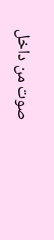صوت من داخل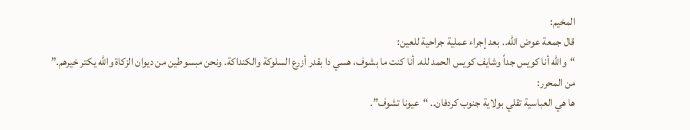المخيم:
قال جمعة عوض الله.. بعد إجراء عملية جراحية للعين:
“والله أنا كويس جداً وشايف كويس الحمد لله. أنا كنت ما بشوف، هسي دا بقدر أزرع السلوكة والكنداكة. ونحن مبسوطين من ديوان الزكاة والله يكتر خيرهم.”
من المحرر:
ها هي العباسية تقلي بولاية جنوب كردفان.. “عيونا تشوف”.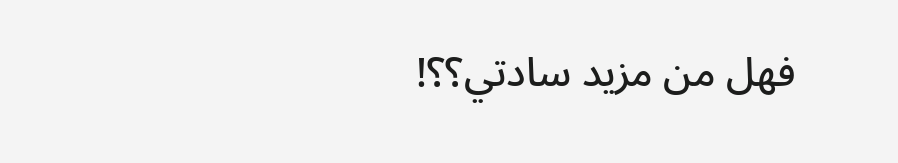فهل من مزيد سادتي؟؟!